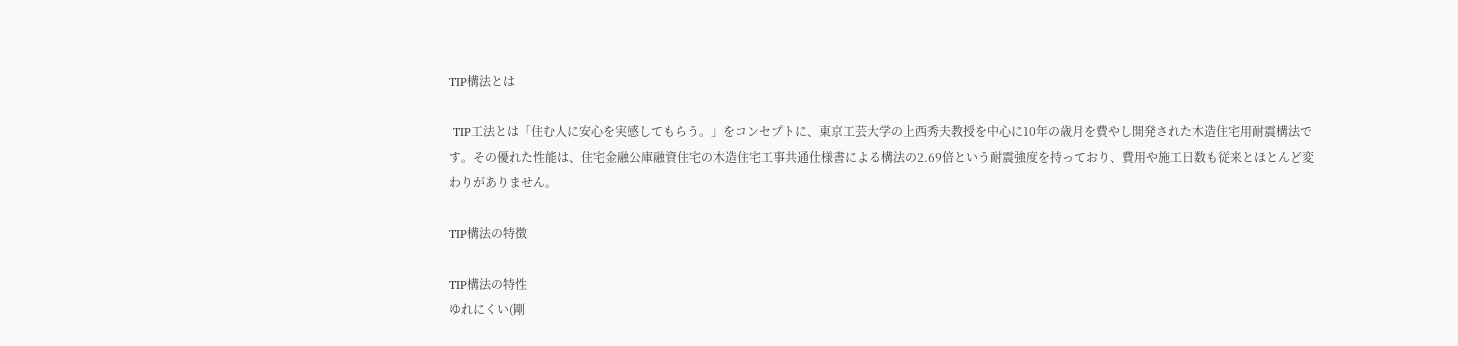TIP構法とは

 TIP工法とは「住む人に安心を実感してもらう。」をコンセプトに、東京工芸大学の上西秀夫教授を中心に10年の歳月を費やし開発された木造住宅用耐震構法です。その優れた性能は、住宅金融公庫融資住宅の木造住宅工事共通仕様書による構法の2.69倍という耐震強度を持っており、費用や施工日数も従来とほとんど変わりがありません。

TIP構法の特徴

TIP構法の特性
ゆれにくい(剛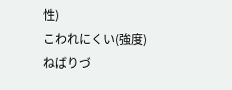性)
こわれにくい(強度)
ねばりづ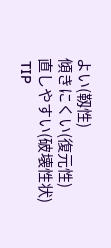よい(靱性)
傾きにくい(復元性)
直しやすい(破壊性状)
 TIP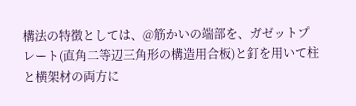構法の特徴としては、@筋かいの端部を、ガゼットプレート(直角二等辺三角形の構造用合板)と釘を用いて柱と横架材の両方に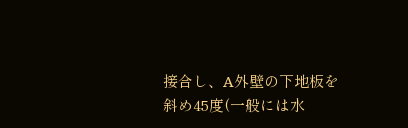接合し、A外壁の下地板を斜め45度(一般には水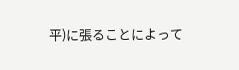平)に張ることによって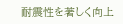耐震性を著しく向上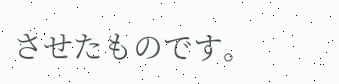させたものです。